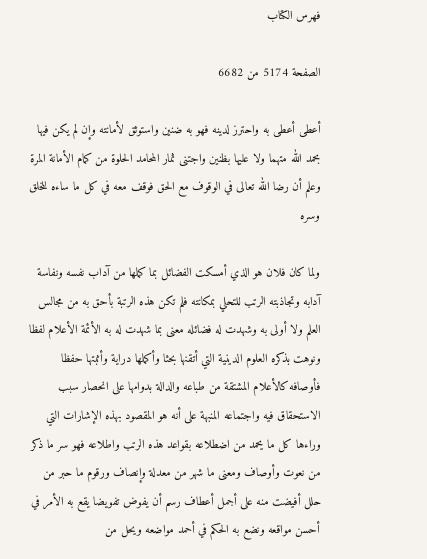فهرس الكتاب

الصفحة 5174 من 6682

أعطى أعطى به واحترز لدينه فهو به ضنين واستوثق لأمانته وإن لم يكن فيها بحمد الله متهما ولا عليها بظنين واجتنى ثمار المحامد الحلوة من كمام الأمانة المرة وعلم أن رضا الله تعالى في الوقوف مع الحق فوقف معه في كل ما ساءه للخلق وسره

ولما كان فلان هو الذي أمسكت الفضائل بما كملها من آداب نفسه ونفاسة آدابه وتجاذبته الرتب للتحلي بمكانته فلم تكن هذه الرتبة بأحق به من مجالس العلم ولا أولى به وشهدت له فضائله معنى بما شهدت له به الأئمة الأعلام لفظا ونوهت بذكره العلوم الدينية التي أتقنها بحثا وأكملها دراية وأثبتها حفظا فأوصافه كالأعلام المشتقة من طباعه والدالة بدوامها على انحصار سبب الاستحقاق فيه واجتماعه المنبهة على أنه هو المقصود بهذه الإشارات التي وراءها كل ما يحمد من اضطلاعه بقواعد هذه الرتب واطلاعه فهو سر ما ذكر من نعوت وأوصاف ومعنى ما شهر من معدلة وإنصاف ورقوم ما حبر من حلل أفيضت منه على أجمل أعطاف رسم أن يفوض تفويضا يقع به الأمر في أحسن مواقعه ونضع به الحكم في أحمد مواضعه ويحل من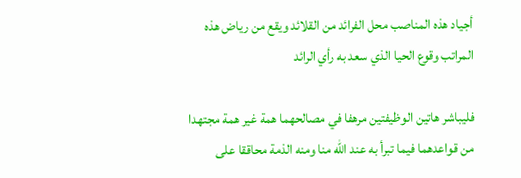أجياد هذه المناصب محل الفرائد من القلائد ويقع من رياض هذه المراتب وقوع الحيا الذي سعد به رأي الرائد

فليباشر هاتين الوظيفتين مرهفا في مصالحهما همة غير همة مجتهدا من قواعدهما فيما تبرأ به عند الله منا ومنه الذمة محاققا على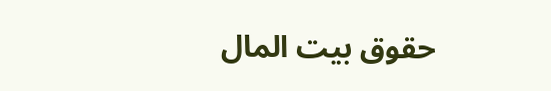حقوق بيت المال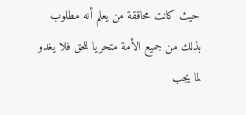حيث كانت محاققة من يعلم أنه مطلوب بذلك من جميع الأمة متحريا للحق فلا يغدو لما يجب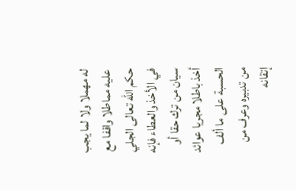له مهملا ولا لما يجب عليه مماطلا واقفا مع حكم الله تعالى الجلي في الأخذ والعطاء فإنه سيان من ترك حقا أو أخذ باطلا مجريا عوائد الحسبة على ما ألف من تدبيره وعرف من إتقانه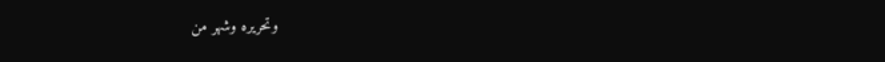وتحريره وشهر من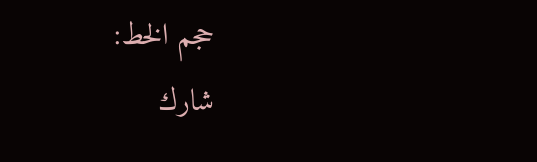حجم الخط:
شارك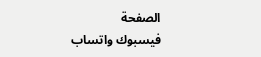الصفحة
فيسبوك واتساب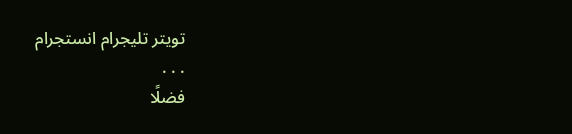تويتر تليجرام انستجرام
. . .
فضلًا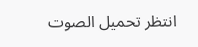انتظر تحميل الصوت